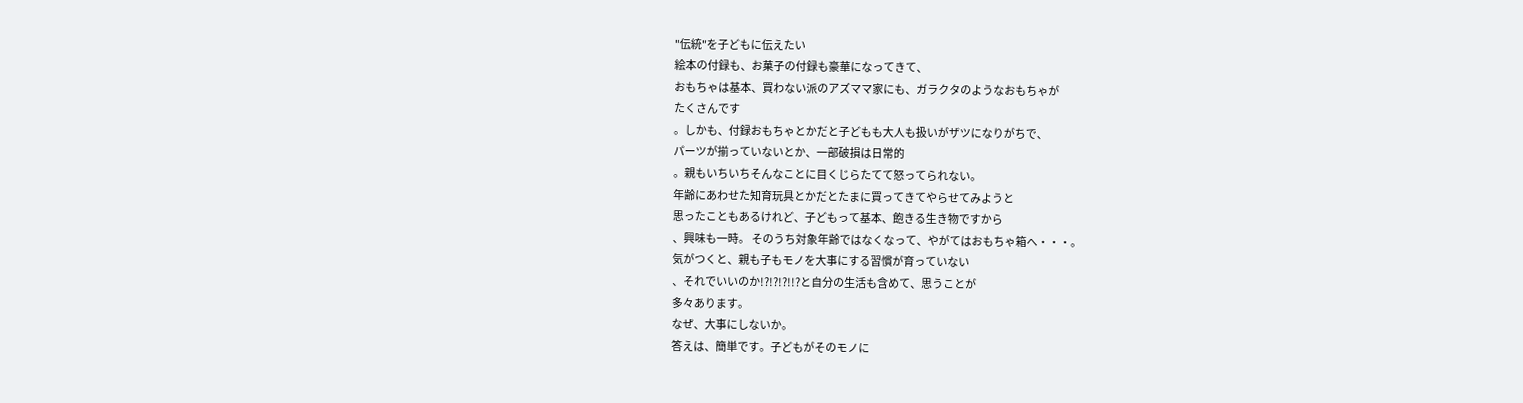"伝統"を子どもに伝えたい
絵本の付録も、お菓子の付録も豪華になってきて、
おもちゃは基本、買わない派のアズママ家にも、ガラクタのようなおもちゃが
たくさんです
。しかも、付録おもちゃとかだと子どもも大人も扱いがザツになりがちで、
パーツが揃っていないとか、一部破損は日常的
。親もいちいちそんなことに目くじらたてて怒ってられない。
年齢にあわせた知育玩具とかだとたまに買ってきてやらせてみようと
思ったこともあるけれど、子どもって基本、飽きる生き物ですから
、興味も一時。 そのうち対象年齢ではなくなって、やがてはおもちゃ箱へ・・・。
気がつくと、親も子もモノを大事にする習慣が育っていない
、それでいいのか!?!?!?!!?と自分の生活も含めて、思うことが
多々あります。
なぜ、大事にしないか。
答えは、簡単です。子どもがそのモノに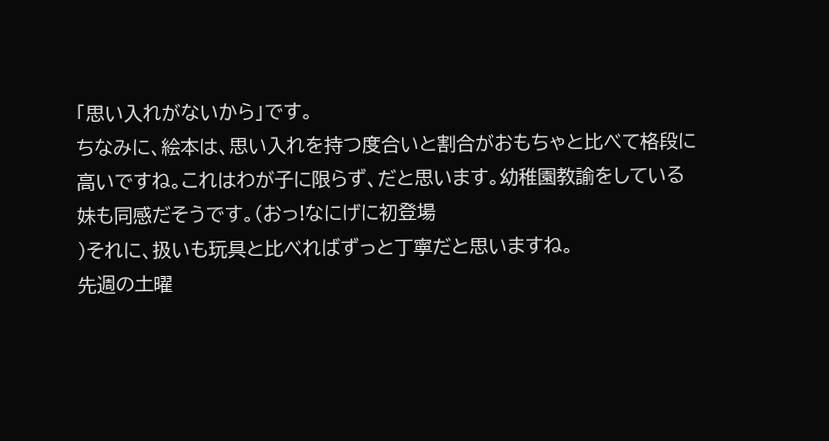「思い入れがないから」です。
ちなみに、絵本は、思い入れを持つ度合いと割合がおもちゃと比べて格段に
高いですね。これはわが子に限らず、だと思います。幼稚園教諭をしている
妹も同感だそうです。(おっ!なにげに初登場
)それに、扱いも玩具と比べればずっと丁寧だと思いますね。
先週の土曜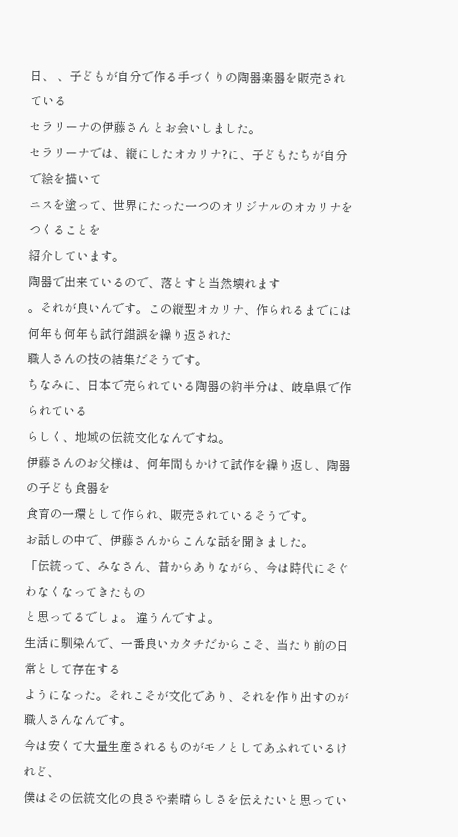日、 、子どもが自分で作る手づくりの陶器楽器を販売されている
セラリーナの伊藤さん とお会いしました。
セラリーナでは、縦にしたオカリナ?に、子どもたちが自分で絵を描いて
ニスを塗って、世界にたった一つのオリジナルのオカリナをつくることを
紹介しています。
陶器で出来ているので、落とすと当然壊れます
。それが良いんです。この縦型オカリナ、作られるまでには何年も何年も試行錯誤を繰り返された
職人さんの技の結集だそうです。
ちなみに、日本で売られている陶器の約半分は、岐阜県で作られている
らしく、地域の伝統文化なんですね。
伊藤さんのお父様は、何年間もかけて試作を繰り返し、陶器の子ども食器を
食育の一環として作られ、販売されているそうです。
お話しの中で、伊藤さんからこんな話を聞きました。
「伝統って、みなさん、昔からありながら、今は時代にそぐわなくなってきたもの
と思ってるでしょ。 違うんですよ。
生活に馴染んで、一番良いカタチだからこそ、当たり前の日常として存在する
ようになった。それこそが文化であり、それを作り出すのが職人さんなんです。
今は安くて大量生産されるものがモノとしてあふれているけれど、
僕はその伝統文化の良さや素晴らしさを伝えたいと思ってい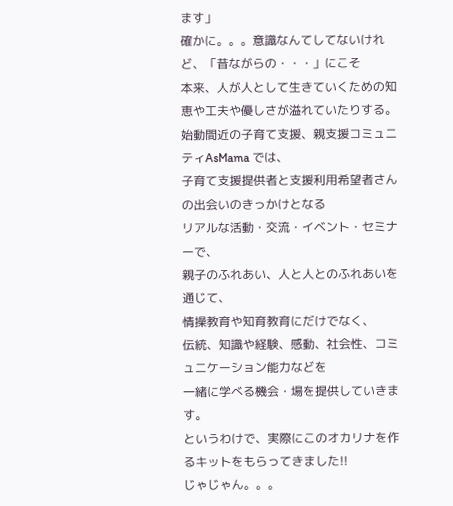ます」
確かに。。。意識なんてしてないけれど、「昔ながらの・・・」にこそ
本来、人が人として生きていくための知恵や工夫や優しさが溢れていたりする。
始動間近の子育て支援、親支援コミュニティAsMama では、
子育て支援提供者と支援利用希望者さんの出会いのきっかけとなる
リアルな活動・交流・イベント・セミナーで、
親子のふれあい、人と人とのふれあいを通じて、
情操教育や知育教育にだけでなく、
伝統、知識や経験、感動、社会性、コミュニケーション能力などを
一緒に学べる機会・場を提供していきます。
というわけで、実際にこのオカリナを作るキットをもらってきました!!
じゃじゃん。。。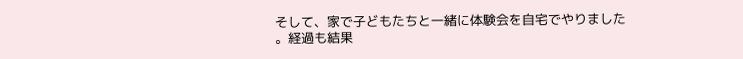そして、家で子どもたちと一緒に体験会を自宅でやりました
。経過も結果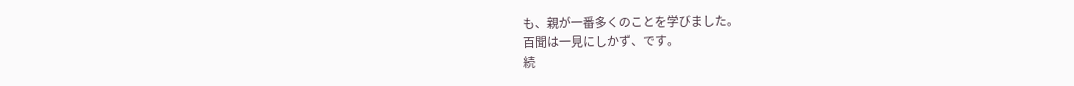も、親が一番多くのことを学びました。
百聞は一見にしかず、です。
続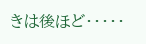きは後ほど・・・・・